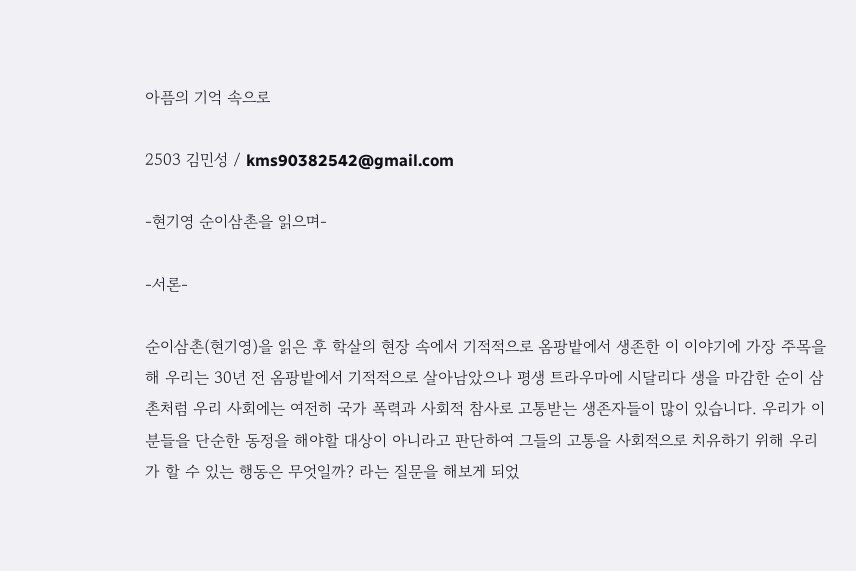아픔의 기억 속으로

2503 김민성 / kms90382542@gmail.com

-현기영 순이삼촌을 읽으며-

-서론-

순이삼촌(현기영)을 읽은 후 학살의 현장 속에서 기적적으로 옴팡밭에서 생존한 이 이야기에 가장 주목을 해 우리는 30년 전 옴팡밭에서 기적적으로 살아남았으나 평생 트라우마에 시달리다 생을 마감한 순이 삼촌처럼 우리 사회에는 여전히 국가 폭력과 사회적 참사로 고통받는 생존자들이 많이 있습니다. 우리가 이분들을 단순한 동정을 해야할 대상이 아니라고 판단하여 그들의 고통을 사회적으로 치유하기 위해 우리가 할 수 있는 행동은 무엇일까? 라는 질문을 해보게 되었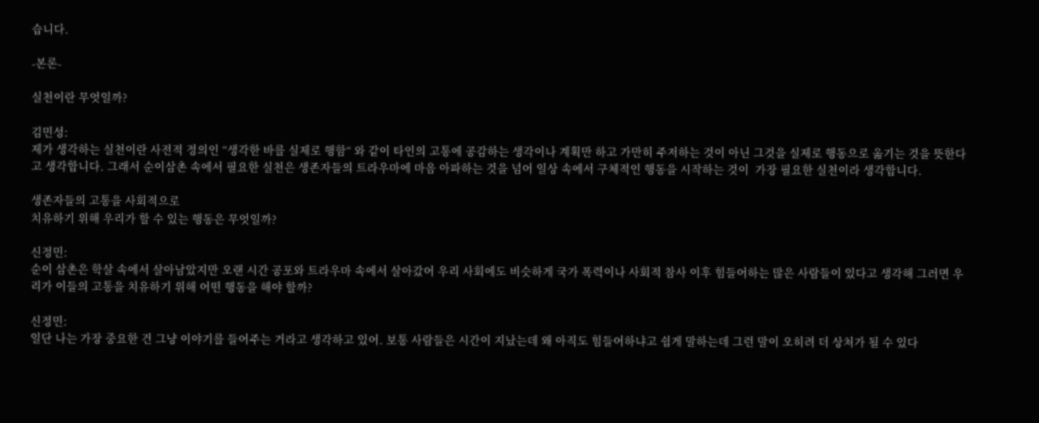습니다.

-본론-

실천이란 무엇일까?

김민성:
제가 생각하는 실천이란 사전적 정의인 “생각한 바를 실제로 행함“ 와 같이 타인의 고통에 공감하는 생각이나 계획만 하고 가만히 주저하는 것이 아닌 그것을 실제로 행동으로 옮기는 것을 뜻한다고 생각합니다. 그래서 순이삼촌 속에서 필요한 실천은 생존자들의 트라우마에 마음 아파하는 것을 넘어 일상 속에서 구체적인 행동을 시작하는 것이  가장 필요한 실천이라 생각합니다.

생존자들의 고통을 사회적으로
치유하기 위해 우리가 할 수 있는 행동은 무엇일까?

신정민:
순이 삼촌은 학살 속에서 살아남았지만 오랜 시간 공포와 트라우마 속에서 살아갔어 우리 사회에도 비슷하게 국가 폭력이나 사회적 참사 이후 힘들어하는 많은 사람들이 있다고 생각해 그러면 우리가 이들의 고통을 치유하기 위해 어떤 행동을 해야 할까?

신정민:
일단 나는 가장 중요한 건 그냥 이야기를 들어주는 거라고 생각하고 있어. 보통 사람들은 시간이 지났는데 왜 아직도 힘들어하냐고 쉽게 말하는데 그런 말이 오히려 더 상처가 될 수 있다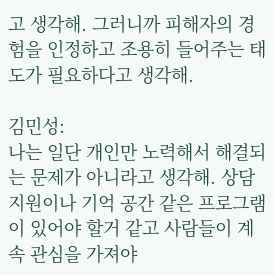고 생각해. 그러니까 피해자의 경험을 인정하고 조용히 들어주는 태도가 필요하다고 생각해.

김민성:
나는 일단 개인만 노력해서 해결되는 문제가 아니라고 생각해. 상담 지원이나 기억 공간 같은 프로그램이 있어야 할거 같고 사람들이 계속 관심을 가져야